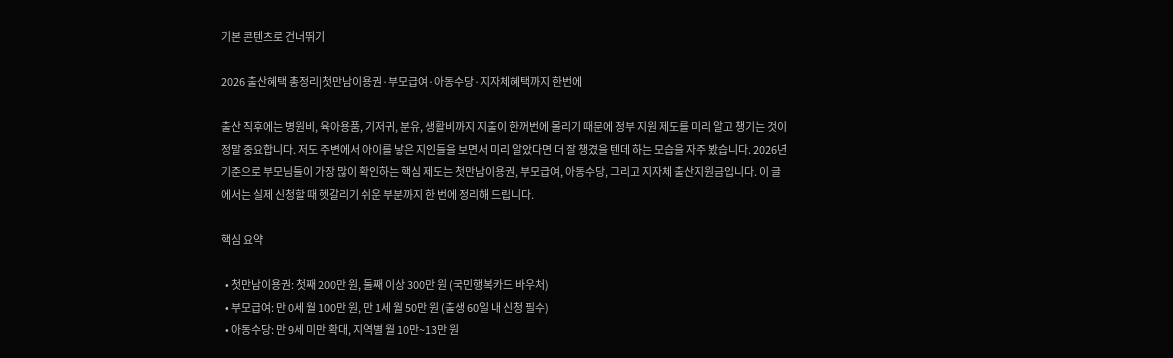기본 콘텐츠로 건너뛰기

2026 출산혜택 총정리|첫만남이용권·부모급여·아동수당·지자체혜택까지 한번에

출산 직후에는 병원비, 육아용품, 기저귀, 분유, 생활비까지 지출이 한꺼번에 몰리기 때문에 정부 지원 제도를 미리 알고 챙기는 것이 정말 중요합니다. 저도 주변에서 아이를 낳은 지인들을 보면서 미리 알았다면 더 잘 챙겼을 텐데 하는 모습을 자주 봤습니다. 2026년 기준으로 부모님들이 가장 많이 확인하는 핵심 제도는 첫만남이용권, 부모급여, 아동수당, 그리고 지자체 출산지원금입니다. 이 글에서는 실제 신청할 때 헷갈리기 쉬운 부분까지 한 번에 정리해 드립니다.

핵심 요약

  • 첫만남이용권: 첫째 200만 원, 둘째 이상 300만 원 (국민행복카드 바우처)
  • 부모급여: 만 0세 월 100만 원, 만 1세 월 50만 원 (출생 60일 내 신청 필수)
  • 아동수당: 만 9세 미만 확대, 지역별 월 10만~13만 원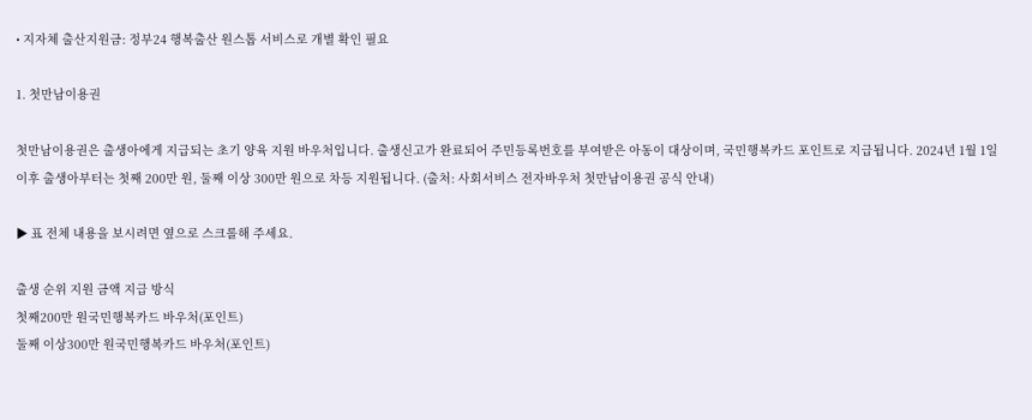• 지자체 출산지원금: 정부24 행복출산 원스톱 서비스로 개별 확인 필요

1. 첫만남이용권

첫만남이용권은 출생아에게 지급되는 초기 양육 지원 바우처입니다. 출생신고가 완료되어 주민등록번호를 부여받은 아동이 대상이며, 국민행복카드 포인트로 지급됩니다. 2024년 1월 1일 이후 출생아부터는 첫째 200만 원, 둘째 이상 300만 원으로 차등 지원됩니다. (출처: 사회서비스 전자바우처 첫만남이용권 공식 안내)

▶ 표 전체 내용을 보시려면 옆으로 스크롤해 주세요.

출생 순위 지원 금액 지급 방식
첫째200만 원국민행복카드 바우처(포인트)
둘째 이상300만 원국민행복카드 바우처(포인트)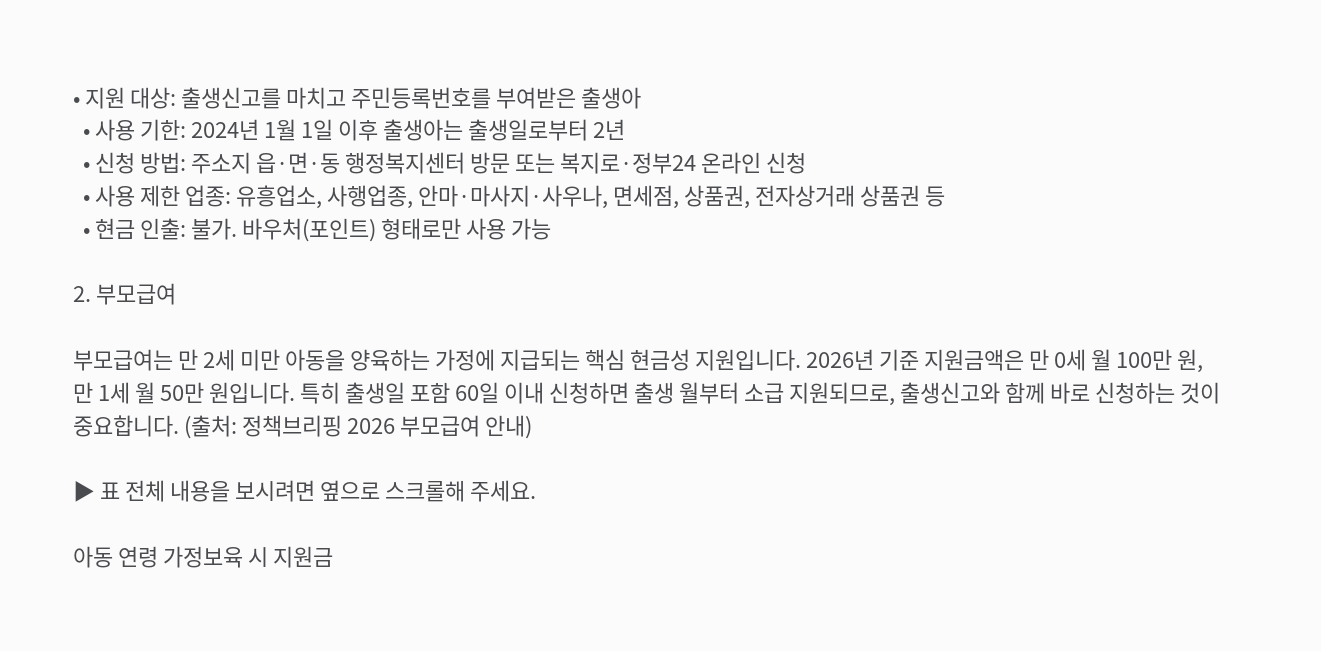• 지원 대상: 출생신고를 마치고 주민등록번호를 부여받은 출생아
  • 사용 기한: 2024년 1월 1일 이후 출생아는 출생일로부터 2년
  • 신청 방법: 주소지 읍·면·동 행정복지센터 방문 또는 복지로·정부24 온라인 신청
  • 사용 제한 업종: 유흥업소, 사행업종, 안마·마사지·사우나, 면세점, 상품권, 전자상거래 상품권 등
  • 현금 인출: 불가. 바우처(포인트) 형태로만 사용 가능

2. 부모급여

부모급여는 만 2세 미만 아동을 양육하는 가정에 지급되는 핵심 현금성 지원입니다. 2026년 기준 지원금액은 만 0세 월 100만 원, 만 1세 월 50만 원입니다. 특히 출생일 포함 60일 이내 신청하면 출생 월부터 소급 지원되므로, 출생신고와 함께 바로 신청하는 것이 중요합니다. (출처: 정책브리핑 2026 부모급여 안내)

▶ 표 전체 내용을 보시려면 옆으로 스크롤해 주세요.

아동 연령 가정보육 시 지원금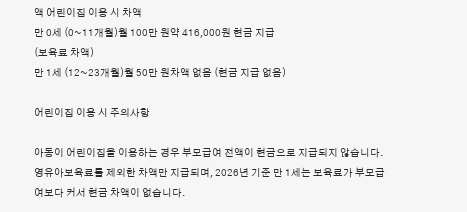액 어린이집 이용 시 차액
만 0세 (0~11개월)월 100만 원약 416,000원 현금 지급
(보육료 차액)
만 1세 (12~23개월)월 50만 원차액 없음 (현금 지급 없음)

어린이집 이용 시 주의사항

아동이 어린이집을 이용하는 경우 부모급여 전액이 현금으로 지급되지 않습니다. 영유아보육료를 제외한 차액만 지급되며, 2026년 기준 만 1세는 보육료가 부모급여보다 커서 현금 차액이 없습니다.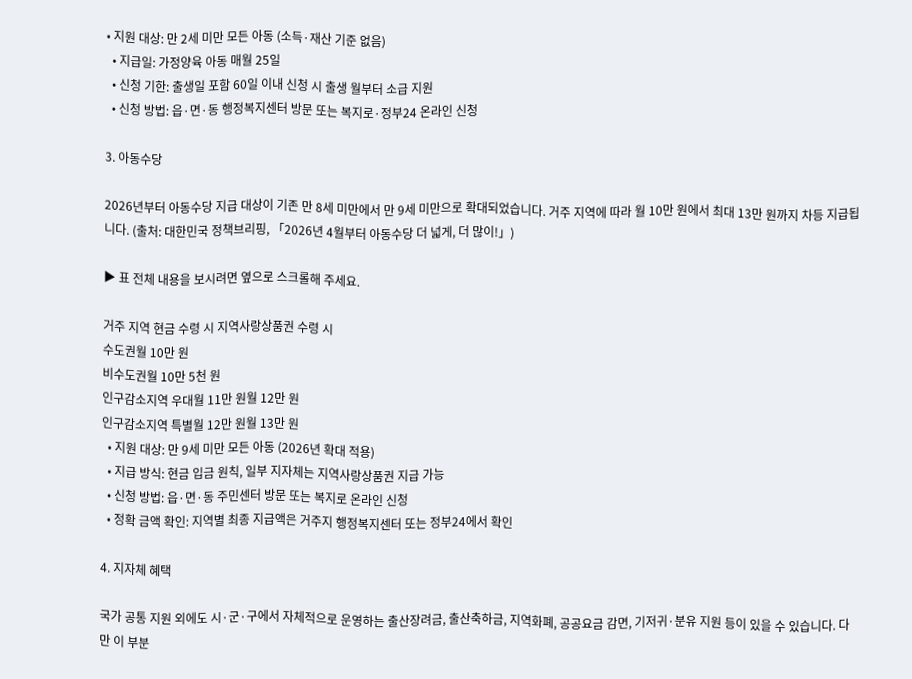• 지원 대상: 만 2세 미만 모든 아동 (소득·재산 기준 없음)
  • 지급일: 가정양육 아동 매월 25일
  • 신청 기한: 출생일 포함 60일 이내 신청 시 출생 월부터 소급 지원
  • 신청 방법: 읍·면·동 행정복지센터 방문 또는 복지로·정부24 온라인 신청

3. 아동수당

2026년부터 아동수당 지급 대상이 기존 만 8세 미만에서 만 9세 미만으로 확대되었습니다. 거주 지역에 따라 월 10만 원에서 최대 13만 원까지 차등 지급됩니다. (출처: 대한민국 정책브리핑, 「2026년 4월부터 아동수당 더 넓게, 더 많이!」)

▶ 표 전체 내용을 보시려면 옆으로 스크롤해 주세요.

거주 지역 현금 수령 시 지역사랑상품권 수령 시
수도권월 10만 원
비수도권월 10만 5천 원
인구감소지역 우대월 11만 원월 12만 원
인구감소지역 특별월 12만 원월 13만 원
  • 지원 대상: 만 9세 미만 모든 아동 (2026년 확대 적용)
  • 지급 방식: 현금 입금 원칙, 일부 지자체는 지역사랑상품권 지급 가능
  • 신청 방법: 읍·면·동 주민센터 방문 또는 복지로 온라인 신청
  • 정확 금액 확인: 지역별 최종 지급액은 거주지 행정복지센터 또는 정부24에서 확인

4. 지자체 혜택

국가 공통 지원 외에도 시·군·구에서 자체적으로 운영하는 출산장려금, 출산축하금, 지역화폐, 공공요금 감면, 기저귀·분유 지원 등이 있을 수 있습니다. 다만 이 부분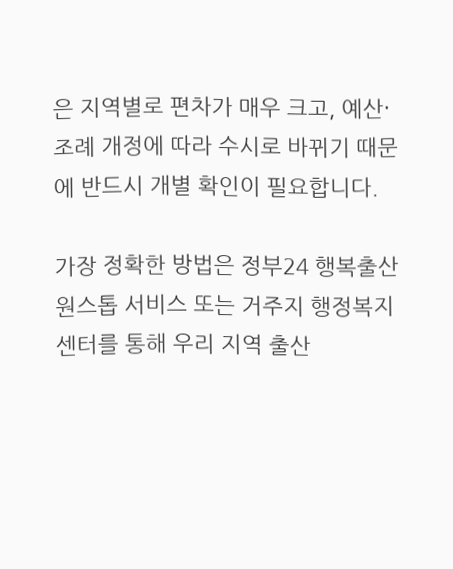은 지역별로 편차가 매우 크고, 예산·조례 개정에 따라 수시로 바뀌기 때문에 반드시 개별 확인이 필요합니다.

가장 정확한 방법은 정부24 행복출산 원스톱 서비스 또는 거주지 행정복지센터를 통해 우리 지역 출산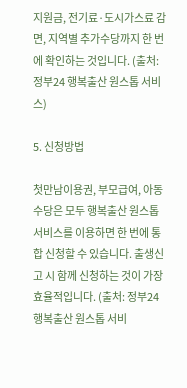지원금, 전기료·도시가스료 감면, 지역별 추가수당까지 한 번에 확인하는 것입니다. (출처: 정부24 행복출산 원스톱 서비스)

5. 신청방법

첫만남이용권, 부모급여, 아동수당은 모두 행복출산 원스톱 서비스를 이용하면 한 번에 통합 신청할 수 있습니다. 출생신고 시 함께 신청하는 것이 가장 효율적입니다. (출처: 정부24 행복출산 원스톱 서비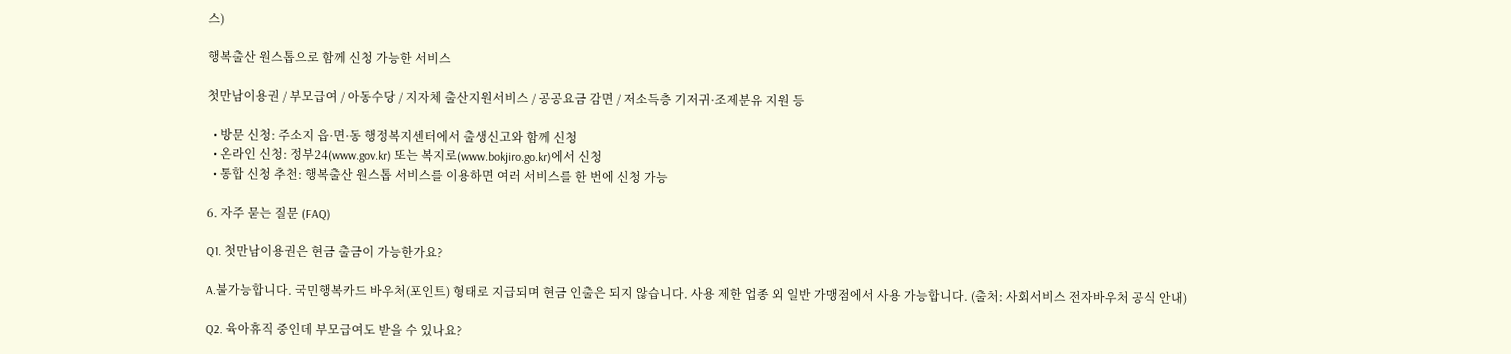스)

행복출산 원스톱으로 함께 신청 가능한 서비스

첫만남이용권 / 부모급여 / 아동수당 / 지자체 출산지원서비스 / 공공요금 감면 / 저소득층 기저귀·조제분유 지원 등

  • 방문 신청: 주소지 읍·면·동 행정복지센터에서 출생신고와 함께 신청
  • 온라인 신청: 정부24(www.gov.kr) 또는 복지로(www.bokjiro.go.kr)에서 신청
  • 통합 신청 추천: 행복출산 원스톱 서비스를 이용하면 여러 서비스를 한 번에 신청 가능

6. 자주 묻는 질문 (FAQ)

Q1. 첫만남이용권은 현금 출금이 가능한가요?

A.불가능합니다. 국민행복카드 바우처(포인트) 형태로 지급되며 현금 인출은 되지 않습니다. 사용 제한 업종 외 일반 가맹점에서 사용 가능합니다. (출처: 사회서비스 전자바우처 공식 안내)

Q2. 육아휴직 중인데 부모급여도 받을 수 있나요?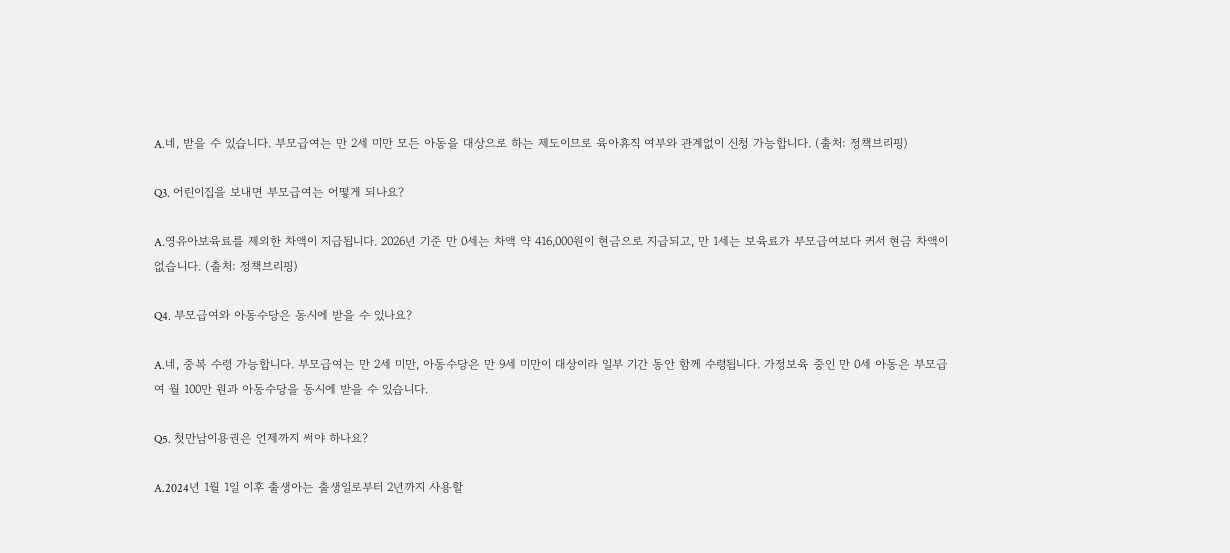A.네, 받을 수 있습니다. 부모급여는 만 2세 미만 모든 아동을 대상으로 하는 제도이므로 육아휴직 여부와 관계없이 신청 가능합니다. (출처: 정책브리핑)

Q3. 어린이집을 보내면 부모급여는 어떻게 되나요?

A.영유아보육료를 제외한 차액이 지급됩니다. 2026년 기준 만 0세는 차액 약 416,000원이 현금으로 지급되고, 만 1세는 보육료가 부모급여보다 커서 현금 차액이 없습니다. (출처: 정책브리핑)

Q4. 부모급여와 아동수당은 동시에 받을 수 있나요?

A.네, 중복 수령 가능합니다. 부모급여는 만 2세 미만, 아동수당은 만 9세 미만이 대상이라 일부 기간 동안 함께 수령됩니다. 가정보육 중인 만 0세 아동은 부모급여 월 100만 원과 아동수당을 동시에 받을 수 있습니다.

Q5. 첫만남이용권은 언제까지 써야 하나요?

A.2024년 1월 1일 이후 출생아는 출생일로부터 2년까지 사용할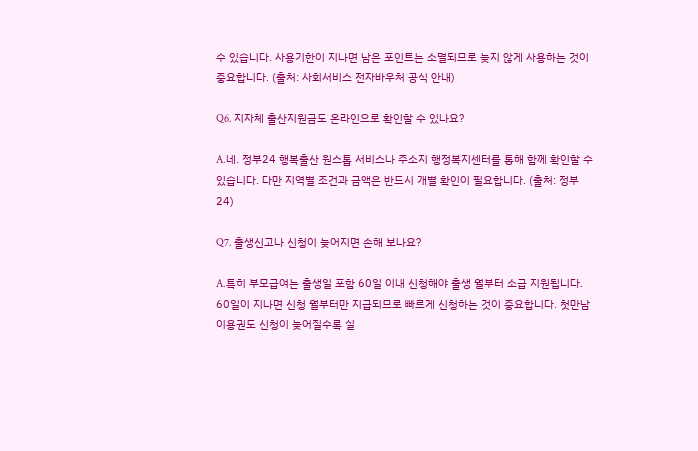수 있습니다. 사용기한이 지나면 남은 포인트는 소멸되므로 늦지 않게 사용하는 것이 중요합니다. (출처: 사회서비스 전자바우처 공식 안내)

Q6. 지자체 출산지원금도 온라인으로 확인할 수 있나요?

A.네. 정부24 행복출산 원스톱 서비스나 주소지 행정복지센터를 통해 함께 확인할 수 있습니다. 다만 지역별 조건과 금액은 반드시 개별 확인이 필요합니다. (출처: 정부24)

Q7. 출생신고나 신청이 늦어지면 손해 보나요?

A.특히 부모급여는 출생일 포함 60일 이내 신청해야 출생 월부터 소급 지원됩니다. 60일이 지나면 신청 월부터만 지급되므로 빠르게 신청하는 것이 중요합니다. 첫만남이용권도 신청이 늦어질수록 실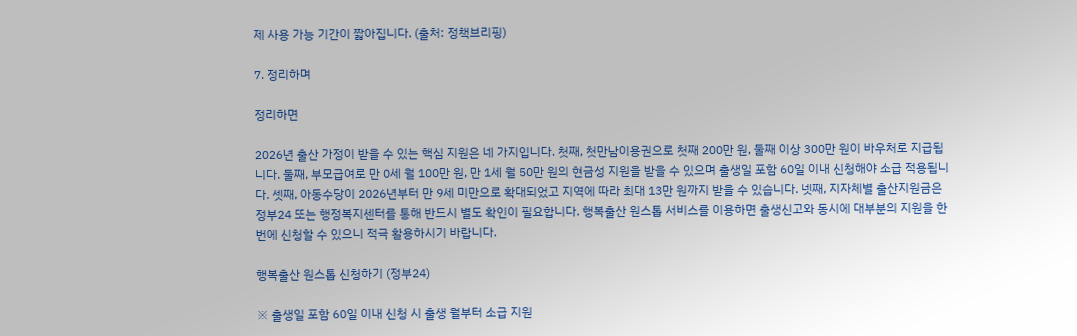제 사용 가능 기간이 짧아집니다. (출처: 정책브리핑)

7. 정리하며

정리하면

2026년 출산 가정이 받을 수 있는 핵심 지원은 네 가지입니다. 첫째, 첫만남이용권으로 첫째 200만 원, 둘째 이상 300만 원이 바우처로 지급됩니다. 둘째, 부모급여로 만 0세 월 100만 원, 만 1세 월 50만 원의 현금성 지원을 받을 수 있으며 출생일 포함 60일 이내 신청해야 소급 적용됩니다. 셋째, 아동수당이 2026년부터 만 9세 미만으로 확대되었고 지역에 따라 최대 13만 원까지 받을 수 있습니다. 넷째, 지자체별 출산지원금은 정부24 또는 행정복지센터를 통해 반드시 별도 확인이 필요합니다. 행복출산 원스톱 서비스를 이용하면 출생신고와 동시에 대부분의 지원을 한 번에 신청할 수 있으니 적극 활용하시기 바랍니다.

행복출산 원스톱 신청하기 (정부24)

※ 출생일 포함 60일 이내 신청 시 출생 월부터 소급 지원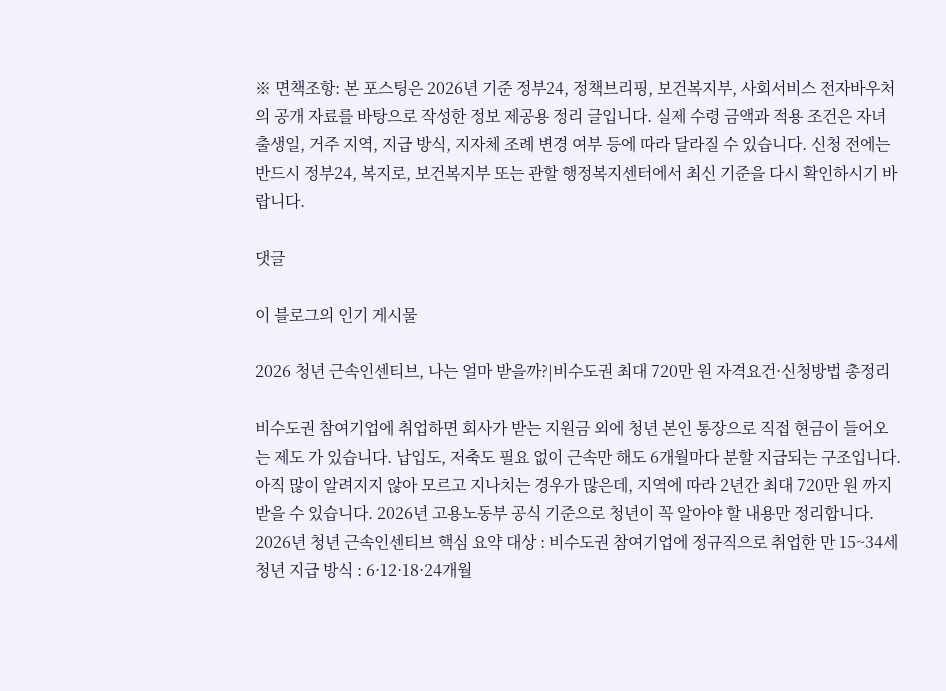※ 면책조항: 본 포스팅은 2026년 기준 정부24, 정책브리핑, 보건복지부, 사회서비스 전자바우처의 공개 자료를 바탕으로 작성한 정보 제공용 정리 글입니다. 실제 수령 금액과 적용 조건은 자녀 출생일, 거주 지역, 지급 방식, 지자체 조례 변경 여부 등에 따라 달라질 수 있습니다. 신청 전에는 반드시 정부24, 복지로, 보건복지부 또는 관할 행정복지센터에서 최신 기준을 다시 확인하시기 바랍니다.

댓글

이 블로그의 인기 게시물

2026 청년 근속인센티브, 나는 얼마 받을까?|비수도권 최대 720만 원 자격요건·신청방법 총정리

비수도권 참여기업에 취업하면 회사가 받는 지원금 외에 청년 본인 통장으로 직접 현금이 들어오는 제도 가 있습니다. 납입도, 저축도 필요 없이 근속만 해도 6개월마다 분할 지급되는 구조입니다. 아직 많이 알려지지 않아 모르고 지나치는 경우가 많은데, 지역에 따라 2년간 최대 720만 원 까지 받을 수 있습니다. 2026년 고용노동부 공식 기준으로 청년이 꼭 알아야 할 내용만 정리합니다. 2026년 청년 근속인센티브 핵심 요약 대상 : 비수도권 참여기업에 정규직으로 취업한 만 15~34세 청년 지급 방식 : 6·12·18·24개월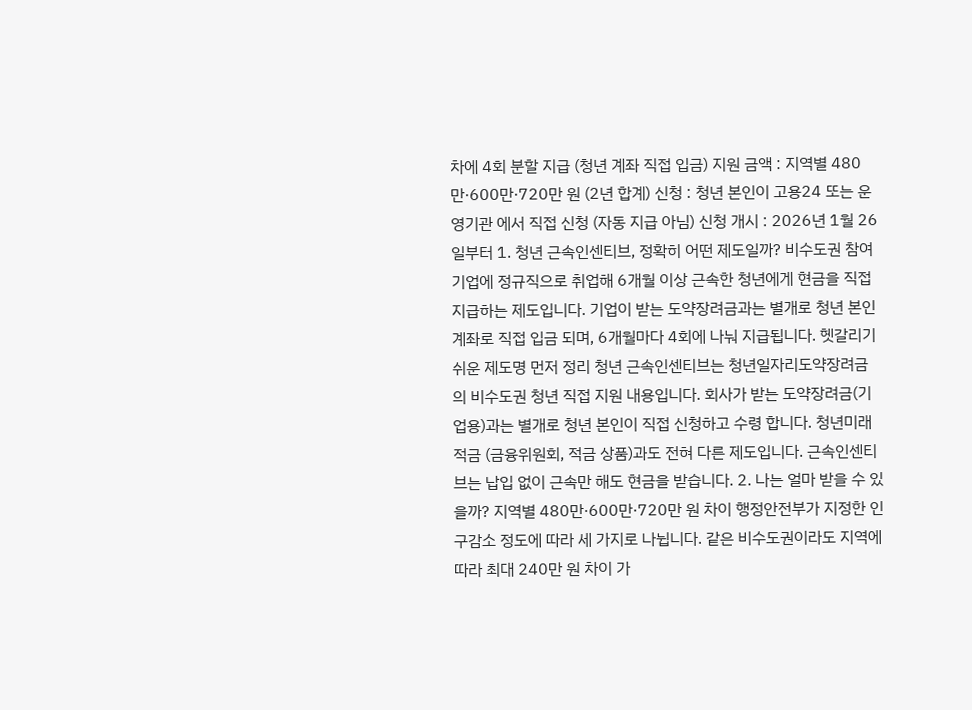차에 4회 분할 지급 (청년 계좌 직접 입금) 지원 금액 : 지역별 480만·600만·720만 원 (2년 합계) 신청 : 청년 본인이 고용24 또는 운영기관 에서 직접 신청 (자동 지급 아님) 신청 개시 : 2026년 1월 26일부터 1. 청년 근속인센티브, 정확히 어떤 제도일까? 비수도권 참여기업에 정규직으로 취업해 6개월 이상 근속한 청년에게 현금을 직접 지급하는 제도입니다. 기업이 받는 도약장려금과는 별개로 청년 본인 계좌로 직접 입금 되며, 6개월마다 4회에 나눠 지급됩니다. 헷갈리기 쉬운 제도명 먼저 정리 청년 근속인센티브는 청년일자리도약장려금 의 비수도권 청년 직접 지원 내용입니다. 회사가 받는 도약장려금(기업용)과는 별개로 청년 본인이 직접 신청하고 수령 합니다. 청년미래적금 (금융위원회, 적금 상품)과도 전혀 다른 제도입니다. 근속인센티브는 납입 없이 근속만 해도 현금을 받습니다. 2. 나는 얼마 받을 수 있을까? 지역별 480만·600만·720만 원 차이 행정안전부가 지정한 인구감소 정도에 따라 세 가지로 나뉩니다. 같은 비수도권이라도 지역에 따라 최대 240만 원 차이 가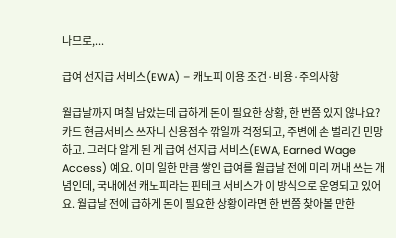나므로,...

급여 선지급 서비스(EWA) – 캐노피 이용 조건·비용·주의사항

월급날까지 며칠 남았는데 급하게 돈이 필요한 상황, 한 번쯤 있지 않나요? 카드 현금서비스 쓰자니 신용점수 깎일까 걱정되고, 주변에 손 벌리긴 민망하고. 그러다 알게 된 게 급여 선지급 서비스(EWA, Earned Wage Access) 예요. 이미 일한 만큼 쌓인 급여를 월급날 전에 미리 꺼내 쓰는 개념인데, 국내에선 캐노피라는 핀테크 서비스가 이 방식으로 운영되고 있어요. 월급날 전에 급하게 돈이 필요한 상황이라면 한 번쯤 찾아볼 만한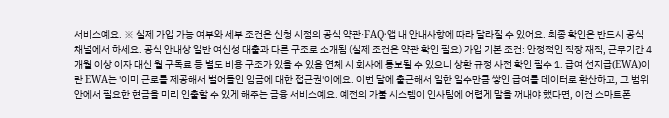서비스예요. ※ 실제 가입 가능 여부와 세부 조건은 신청 시점의 공식 약관·FAQ·앱 내 안내사항에 따라 달라질 수 있어요. 최종 확인은 반드시 공식 채널에서 하세요. 공식 안내상 일반 여신성 대출과 다른 구조로 소개됨 (실제 조건은 약관 확인 필요) 가입 기본 조건: 안정적인 직장 재직, 근무기간 4개월 이상 이자 대신 월 구독료 등 별도 비용 구조가 있을 수 있음 연체 시 회사에 통보될 수 있으니 상환 규정 사전 확인 필수 1. 급여 선지급(EWA)이란 EWA는 '이미 근로를 제공해서 벌어들인 임금에 대한 접근권'이에요. 이번 달에 출근해서 일한 일수만큼 쌓인 급여를 데이터로 환산하고, 그 범위 안에서 필요한 현금을 미리 인출할 수 있게 해주는 금융 서비스예요. 예전의 가불 시스템이 인사팀에 어렵게 말을 꺼내야 했다면, 이건 스마트폰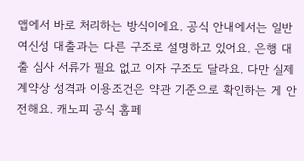앱에서 바로 처리하는 방식이에요. 공식 안내에서는 일반 여신성 대출과는 다른 구조로 설명하고 있어요. 은행 대출 심사 서류가 필요 없고 이자 구조도 달라요. 다만 실제 계약상 성격과 이용조건은 약관 기준으로 확인하는 게 안전해요. 캐노피 공식 홈페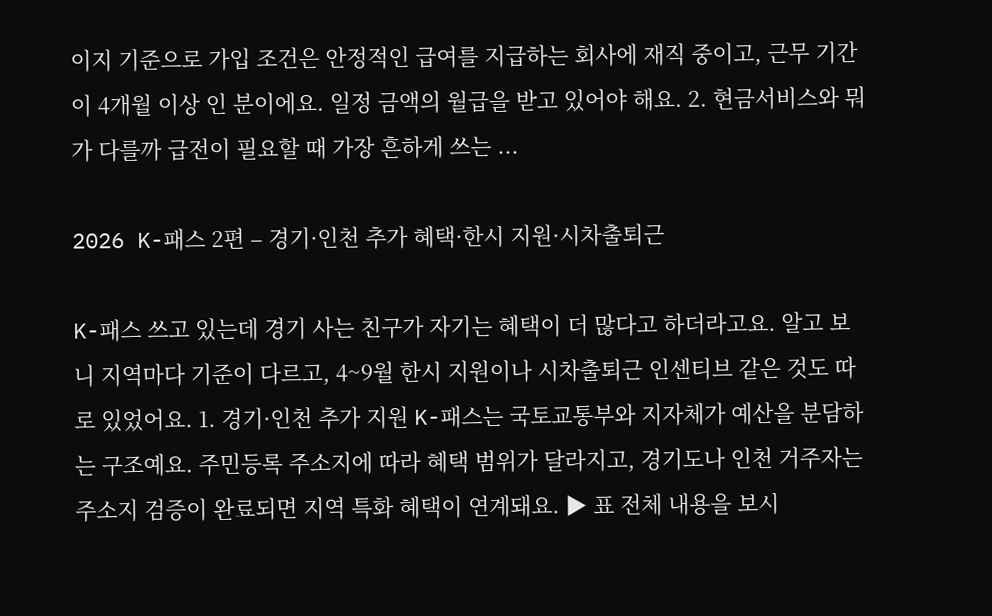이지 기준으로 가입 조건은 안정적인 급여를 지급하는 회사에 재직 중이고, 근무 기간이 4개월 이상 인 분이에요. 일정 금액의 월급을 받고 있어야 해요. 2. 현금서비스와 뭐가 다를까 급전이 필요할 때 가장 흔하게 쓰는 ...

2026 K-패스 2편 – 경기·인천 추가 혜택·한시 지원·시차출퇴근

K-패스 쓰고 있는데 경기 사는 친구가 자기는 혜택이 더 많다고 하더라고요. 알고 보니 지역마다 기준이 다르고, 4~9월 한시 지원이나 시차출퇴근 인센티브 같은 것도 따로 있었어요. 1. 경기·인천 추가 지원 K-패스는 국토교통부와 지자체가 예산을 분담하는 구조예요. 주민등록 주소지에 따라 혜택 범위가 달라지고, 경기도나 인천 거주자는 주소지 검증이 완료되면 지역 특화 혜택이 연계돼요. ▶ 표 전체 내용을 보시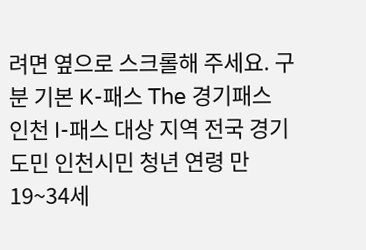려면 옆으로 스크롤해 주세요. 구분 기본 K-패스 The 경기패스 인천 I-패스 대상 지역 전국 경기도민 인천시민 청년 연령 만 19~34세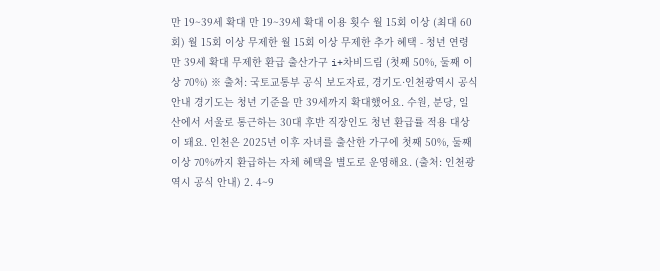만 19~39세 확대 만 19~39세 확대 이용 횟수 월 15회 이상 (최대 60회) 월 15회 이상 무제한 월 15회 이상 무제한 추가 혜택 - 청년 연령 만 39세 확대 무제한 환급 출산가구 i+차비드림 (첫째 50%, 둘째 이상 70%) ※ 출처: 국토교통부 공식 보도자료, 경기도·인천광역시 공식 안내 경기도는 청년 기준을 만 39세까지 확대했어요. 수원, 분당, 일산에서 서울로 통근하는 30대 후반 직장인도 청년 환급률 적용 대상이 돼요. 인천은 2025년 이후 자녀를 출산한 가구에 첫째 50%, 둘째 이상 70%까지 환급하는 자체 혜택을 별도로 운영해요. (출처: 인천광역시 공식 안내) 2. 4~9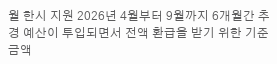월 한시 지원 2026년 4월부터 9월까지 6개월간 추경 예산이 투입되면서 전액 환급을 받기 위한 기준금액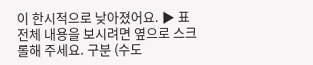이 한시적으로 낮아졌어요. ▶ 표 전체 내용을 보시려면 옆으로 스크롤해 주세요. 구분 (수도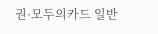권·모두의카드 일반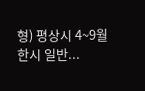형) 평상시 4~9월 한시 일반...